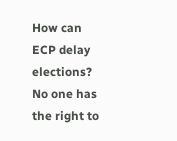How can ECP delay elections? No one has the right to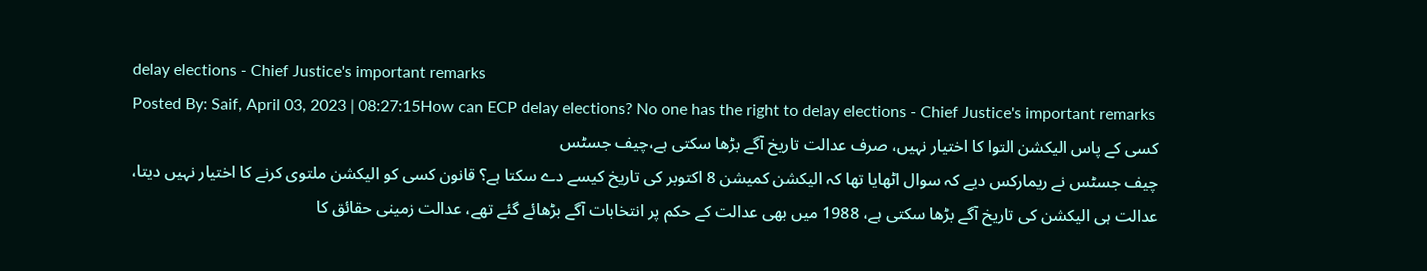delay elections - Chief Justice's important remarks
Posted By: Saif, April 03, 2023 | 08:27:15How can ECP delay elections? No one has the right to delay elections - Chief Justice's important remarks
کسی کے پاس الیکشن التوا کا اختیار نہیں، صرف عدالت تاریخ آگے بڑھا سکتی ہے،چیف جسٹس
چیف جسٹس نے ریمارکس دیے کہ سوال اٹھایا تھا کہ الیکشن کمیشن 8 اکتوبر کی تاریخ کیسے دے سکتا ہے؟ قانون کسی کو الیکشن ملتوی کرنے کا اختیار نہیں دیتا، عدالت ہی الیکشن کی تاریخ آگے بڑھا سکتی ہے، 1988 میں بھی عدالت کے حکم پر انتخابات آگے بڑھائے گئے تھے، عدالت زمینی حقائق کا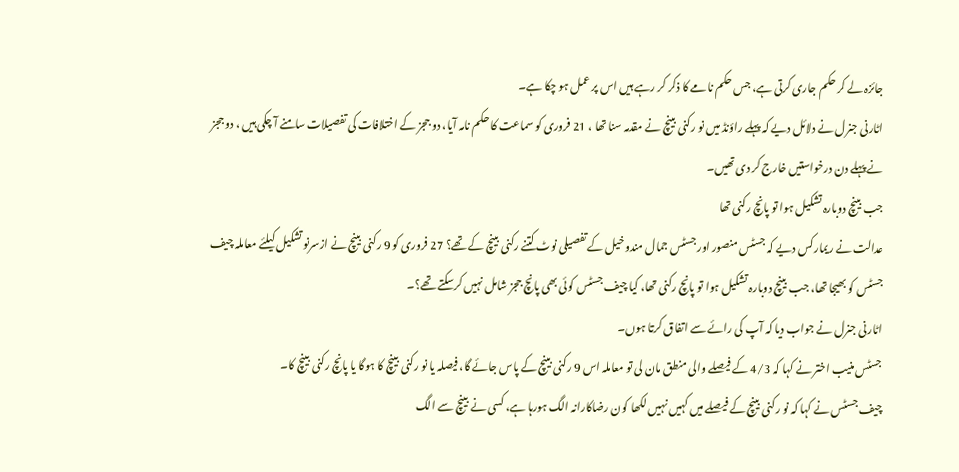جائزہ لے کر حکم جاری کرتی ہے، جس حکم نامے کا ذکر کر رہے ہیں اس پر عمل ہو چکا ہے۔
اٹارنی جنرل نے دلائل دیے کہ پہلے راؤنڈ میں نو رکنی بینچ نے مقدمہ سنا تھا ، 21 فروری کو سماعت کا حکم نامہ آیا، دو ججز کے اختلافات کی تفصیلات سامنے آ چکی ہیں ، دو ججز نے پہلے دن درخواستیں خارج کر دی تھیں۔
جب بینچ دوبارہ تشکیل ہوا تو پانچ رکنی تھا
عدالت نے ریمارکس دیے کہ جسٹس منصور اور جسٹس جمال مندوخیل کے تفصیلی نوٹ کتنے رکنی بینچ کے تھے؟ 27 فروری کو 9 رکنی بینچ نے ازسرنو تشکیل کیلئے معاملہ چیف جسٹس کو بھیجا تھا، جب بینچ دوبارہ تشکیل ہوا تو پانچ رکنی تھا، کیا چیف جسٹس کوئی بھی پانچ ججز شامل نہیں کرسکتے تھے؟۔
اٹارنی جنرل نے جواب دیا کہ آپ کی رائے سے اتفاق کرتا ہوں۔
جسٹس منیب اختر نے کہا کہ 4/3 کے فیصلے والی منطق مان لی تو معاملہ اس 9 رکنی بینچ کے پاس جائے گا، فیصلہ یا نو رکنی بینچ کا ہوگا یا پانچ رکنی بینچ کا۔
چیف جسٹس نے کہا کہ نو رکنی بینچ کے فیصلے میں کہیں نہیں لکھا کون رضاکارانہ الگ ہورہا ہے، کسی نے بینچ سے الگ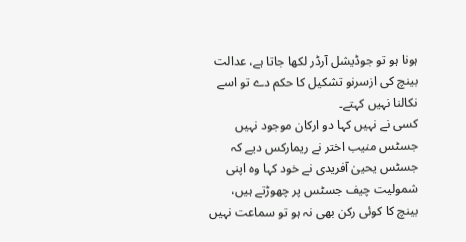ہونا ہو تو جوڈیشل آرڈر لکھا جاتا ہے، عدالت بینچ کی ازسرنو تشکیل کا حکم دے تو اسے نکالنا نہیں کہتے۔
کسی نے نہیں کہا دو ارکان موجود نہیں
جسٹس منیب اختر نے ریمارکس دیے کہ جسٹس یحییٰ آفریدی نے خود کہا وہ اپنی شمولیت چیف جسٹس پر چھوڑتے ہیں، بینچ کا کوئی رکن بھی نہ ہو تو سماعت نہیں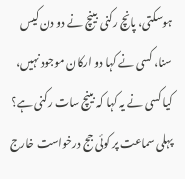ہوسکتی، پانچ رکنی بینچ نے دو دن کیس سنا، کسی نے کہا دو ارکان موجود نہیں، کیا کسی نے یہ کہا کہ بینچ سات رکنی ہے؟ پہلی سماعت پر کوئی جج درخواست خارج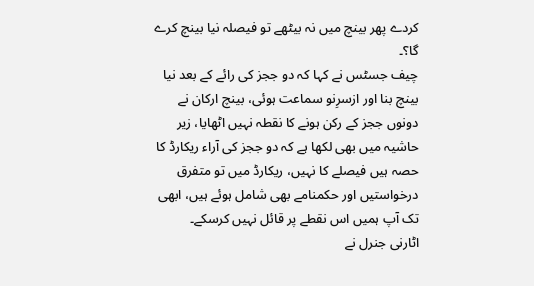کردے پھر بینچ میں نہ بیٹھے تو فیصلہ نیا بینچ کرے گا؟۔
چیف جسٹس نے کہا کہ دو ججز کی رائے کے بعد نیا بینچ بنا اور ازسرِنو سماعت ہوئی، بینچ ارکان نے دونوں ججز کے رکن ہونے کا نقطہ نہیں اٹھایا، زیر حاشیہ میں بھی لکھا ہے کہ دو ججز کی آراء ریکارڈ کا حصہ ہیں فیصلے کا نہیں، ریکارڈ میں تو متفرق درخواستیں اور حکمنامے بھی شامل ہوئے ہیں، ابھی تک آپ ہمیں اس نقطے پر قائل نہیں کرسکے۔
اٹارنی جنرل نے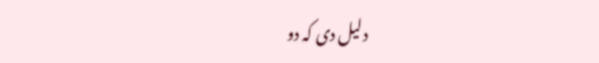دلیل دی کہ دو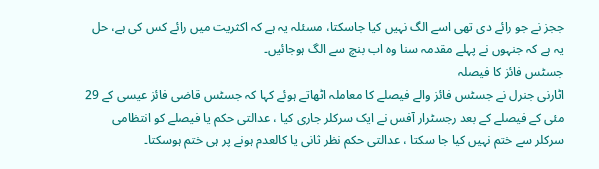ججز نے جو رائے دی تھی اسے الگ نہیں کیا جاسکتا، مسئلہ یہ ہے کہ اکثریت میں رائے کس کی ہے، حل یہ ہے کہ جنہوں نے پہلے مقدمہ سنا وہ اب بنچ سے الگ ہوجائیں۔
جسٹس فائز کا فیصلہ
اٹارنی جنرل نے جسٹس فائز والے فیصلے کا معاملہ اٹھاتے ہوئے کہا کہ جسٹس قاضی فائز عیسی کے 29 مئی کے فیصلے کے بعد رجسٹرار آفس نے ایک سرکلر جاری کیا ، عدالتی حکم یا فیصلے کو انتظامی سرکلر سے ختم نہیں کیا جا سکتا ، عدالتی حکم نظر ثانی یا کالعدم ہونے پر ہی ختم ہوسکتا۔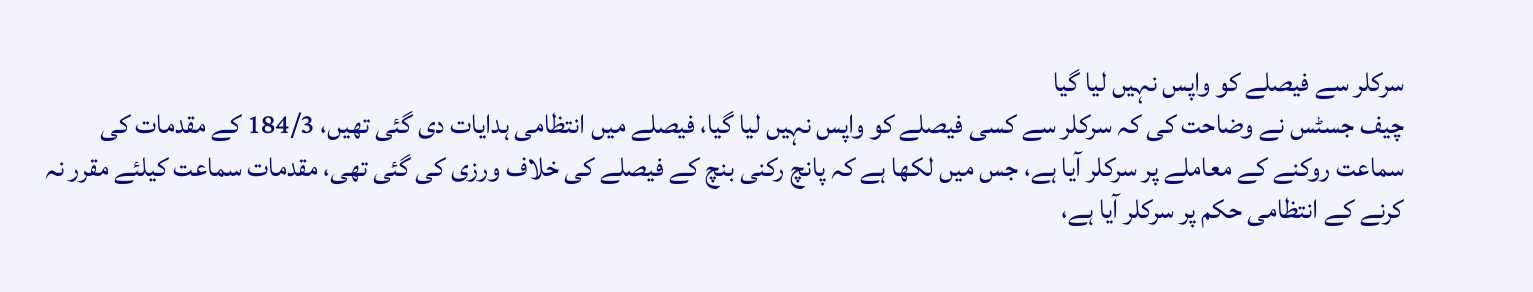سرکلر سے فیصلے کو واپس نہیں لیا گیا
چیف جسٹس نے وضاحت کی کہ سرکلر سے کسی فیصلے کو واپس نہیں لیا گیا، فیصلے میں انتظامی ہدایات دی گئی تھیں، 184/3 کے مقدمات کی سماعت روکنے کے معاملے پر سرکلر آیا ہے، جس میں لکھا ہے کہ پانچ رکنی بنچ کے فیصلے کی خلاف ورزی کی گئی تھی، مقدمات سماعت کیلئے مقرر نہ کرنے کے انتظامی حکم پر سرکلر آیا ہے،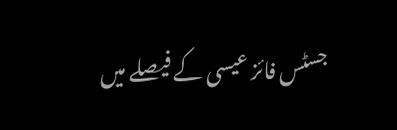جسٹس فائز عیسی کے فیصلے میں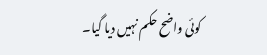کوئی واضح حکم نہیں دیا گیا۔